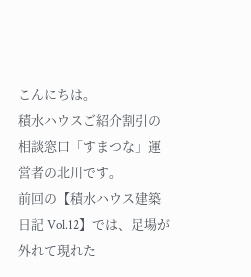こんにちは。
積水ハウスご紹介割引の相談窓口「すまつな」運営者の北川です。
前回の【積水ハウス建築日記 Vol.12】では、足場が外れて現れた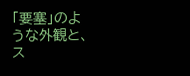「要塞」のような外観と、ス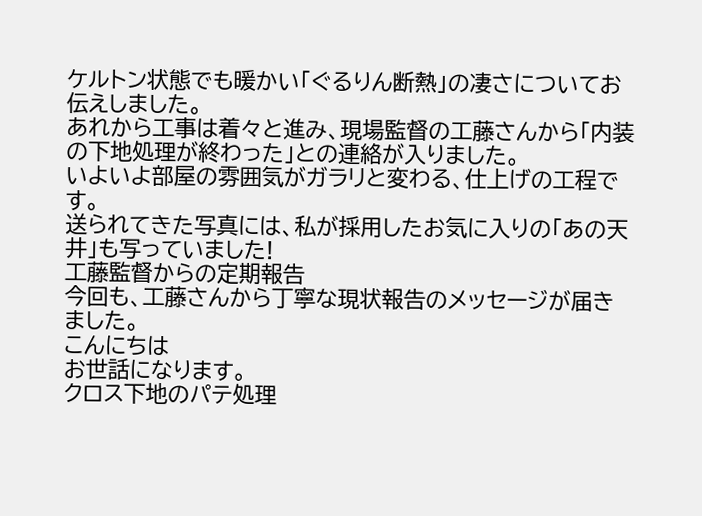ケルトン状態でも暖かい「ぐるりん断熱」の凄さについてお伝えしました。
あれから工事は着々と進み、現場監督の工藤さんから「内装の下地処理が終わった」との連絡が入りました。
いよいよ部屋の雰囲気がガラリと変わる、仕上げの工程です。
送られてきた写真には、私が採用したお気に入りの「あの天井」も写っていました!
工藤監督からの定期報告
今回も、工藤さんから丁寧な現状報告のメッセージが届きました。
こんにちは
お世話になります。
クロス下地のパテ処理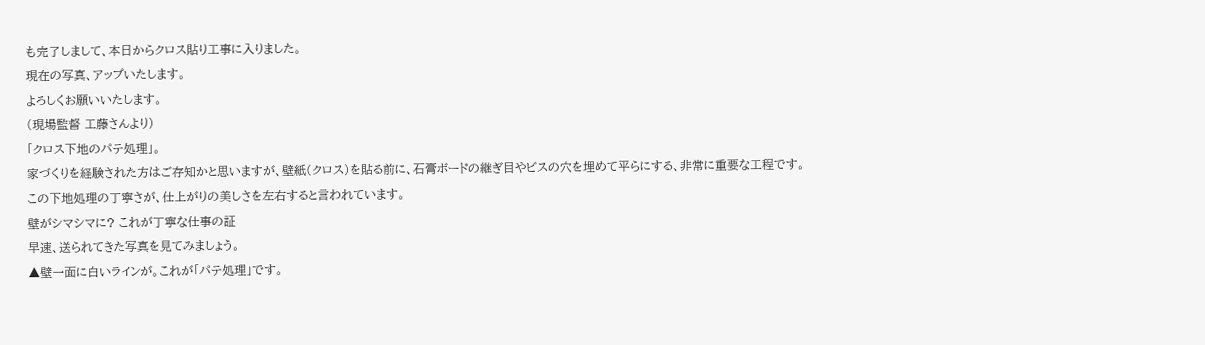も完了しまして、本日からクロス貼り工事に入りました。
現在の写真、アップいたします。
よろしくお願いいたします。
(現場監督 工藤さんより)
「クロス下地のパテ処理」。
家づくりを経験された方はご存知かと思いますが、壁紙(クロス)を貼る前に、石膏ボードの継ぎ目やビスの穴を埋めて平らにする、非常に重要な工程です。
この下地処理の丁寧さが、仕上がりの美しさを左右すると言われています。
壁がシマシマに? これが丁寧な仕事の証
早速、送られてきた写真を見てみましょう。
▲壁一面に白いラインが。これが「パテ処理」です。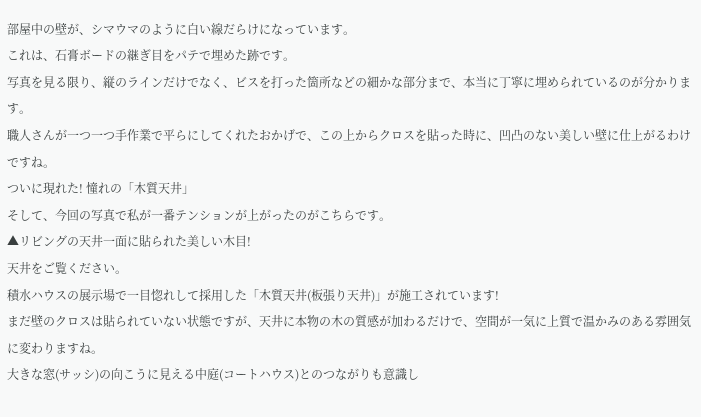部屋中の壁が、シマウマのように白い線だらけになっています。
これは、石膏ボードの継ぎ目をパテで埋めた跡です。
写真を見る限り、縦のラインだけでなく、ビスを打った箇所などの細かな部分まで、本当に丁寧に埋められているのが分かります。
職人さんが一つ一つ手作業で平らにしてくれたおかげで、この上からクロスを貼った時に、凹凸のない美しい壁に仕上がるわけですね。
ついに現れた! 憧れの「木質天井」
そして、今回の写真で私が一番テンションが上がったのがこちらです。
▲リビングの天井一面に貼られた美しい木目!
天井をご覧ください。
積水ハウスの展示場で一目惚れして採用した「木質天井(板張り天井)」が施工されています!
まだ壁のクロスは貼られていない状態ですが、天井に本物の木の質感が加わるだけで、空間が一気に上質で温かみのある雰囲気に変わりますね。
大きな窓(サッシ)の向こうに見える中庭(コートハウス)とのつながりも意識し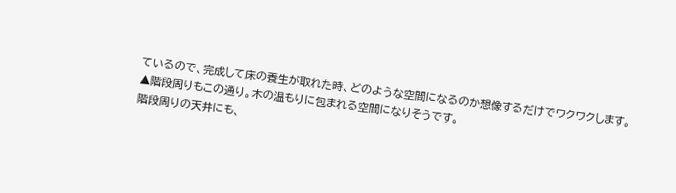ているので、完成して床の養生が取れた時、どのような空間になるのか想像するだけでワクワクします。
▲階段周りもこの通り。木の温もりに包まれる空間になりそうです。
階段周りの天井にも、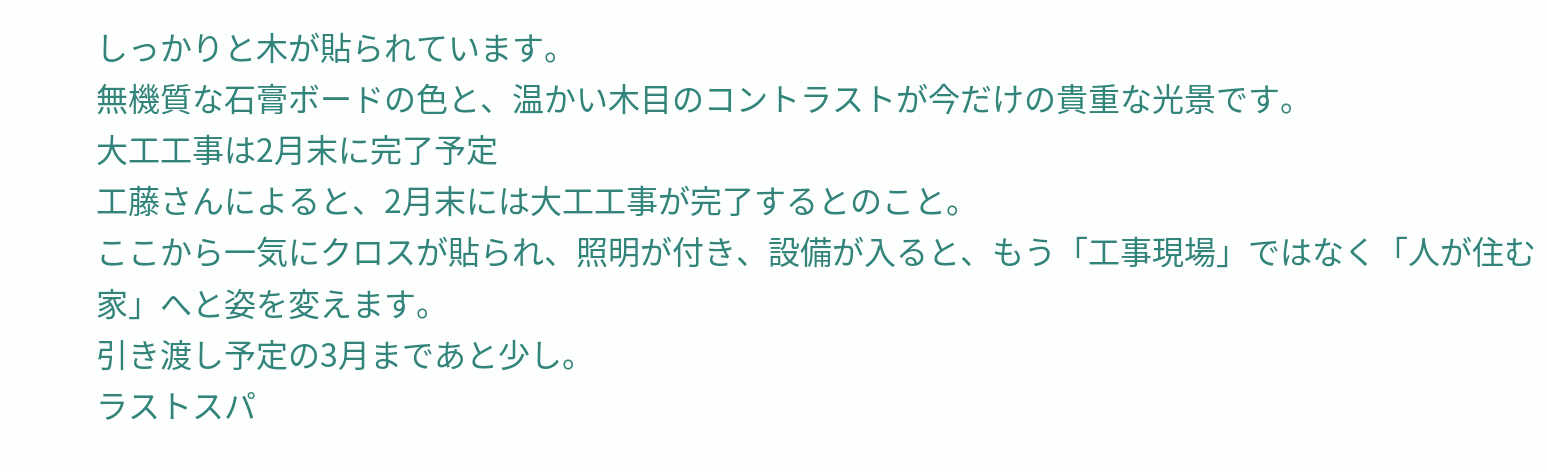しっかりと木が貼られています。
無機質な石膏ボードの色と、温かい木目のコントラストが今だけの貴重な光景です。
大工工事は2月末に完了予定
工藤さんによると、2月末には大工工事が完了するとのこと。
ここから一気にクロスが貼られ、照明が付き、設備が入ると、もう「工事現場」ではなく「人が住む家」へと姿を変えます。
引き渡し予定の3月まであと少し。
ラストスパ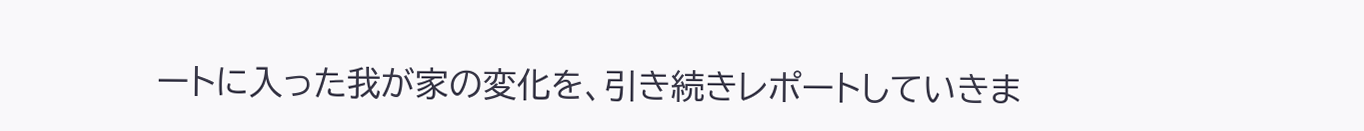ートに入った我が家の変化を、引き続きレポートしていきま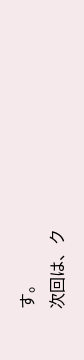す。
次回は、ク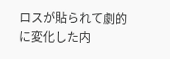ロスが貼られて劇的に変化した内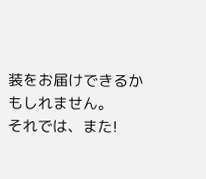装をお届けできるかもしれません。
それでは、また!